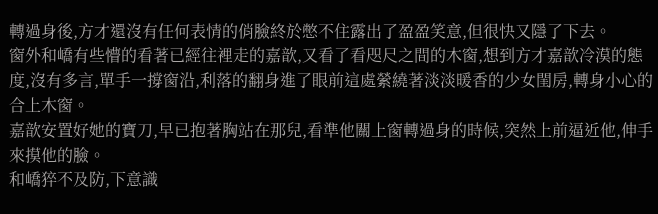轉過身後,方才還沒有任何表情的俏臉終於憋不住露出了盈盈笑意,但很快又隱了下去。
窗外和嶠有些懵的看著已經往裡走的嘉歆,又看了看咫尺之間的木窗,想到方才嘉歆冷漠的態度,沒有多言,單手一撐窗沿,利落的翻身進了眼前這處縈繞著淡淡暖香的少女閨房,轉身小心的合上木窗。
嘉歆安置好她的寶刀,早已抱著胸站在那兒,看準他關上窗轉過身的時候,突然上前逼近他,伸手來摸他的臉。
和嶠猝不及防,下意識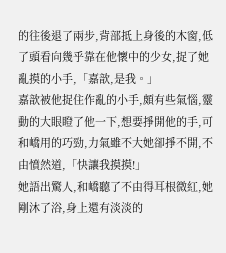的往後退了兩步,背部抵上身後的木窗,低了頭看向幾乎靠在他懷中的少女,捉了她亂摸的小手,「嘉歆,是我。」
嘉歆被他捉住作亂的小手,頗有些氣惱,靈動的大眼瞪了他一下,想要掙開他的手,可和嶠用的巧勁,力氣雖不大她卻掙不開,不由憤然道,「快讓我摸摸!」
她語出驚人,和嶠聽了不由得耳根微紅,她剛沐了浴,身上還有淡淡的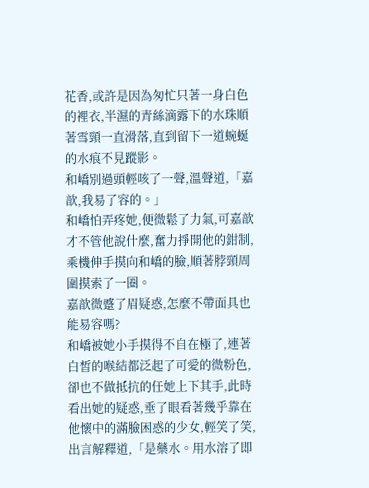花香,或許是因為匆忙只著一身白色的裡衣,半濕的青絲滴露下的水珠順著雪頸一直滑落,直到留下一道蜿蜒的水痕不見蹤影。
和嶠別過頭輕咳了一聲,溫聲道,「嘉歆,我易了容的。」
和嶠怕弄疼她,便微鬆了力氣,可嘉歆才不管他說什麼,奮力掙開他的鉗制,乘機伸手摸向和嶠的臉,順著脖頸周圍摸索了一圈。
嘉歆微蹙了眉疑惑,怎麼不帶面具也能易容嗎?
和嶠被她小手摸得不自在極了,連著白皙的喉結都泛起了可愛的微粉色,卻也不做抵抗的任她上下其手,此時看出她的疑惑,垂了眼看著幾乎靠在他懷中的滿臉困惑的少女,輕笑了笑,出言解釋道,「是藥水。用水溶了即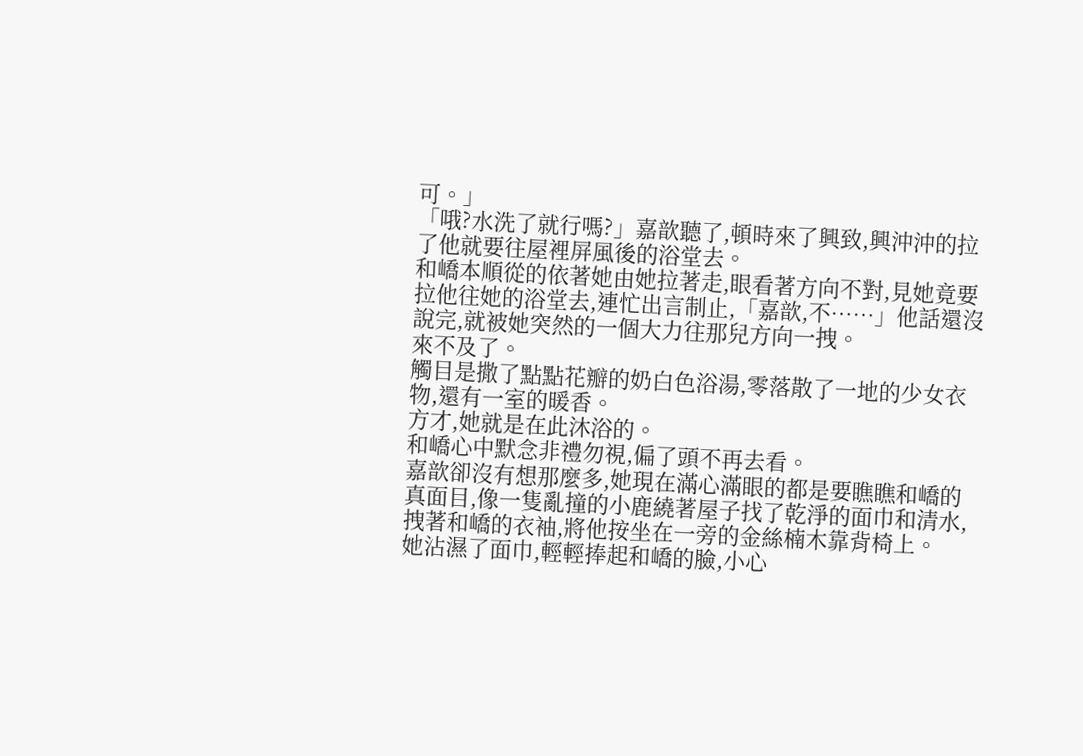可。」
「哦?水洗了就行嗎?」嘉歆聽了,頓時來了興致,興沖沖的拉了他就要往屋裡屏風後的浴堂去。
和嶠本順從的依著她由她拉著走,眼看著方向不對,見她竟要拉他往她的浴堂去,連忙出言制止,「嘉歆,不……」他話還沒說完,就被她突然的一個大力往那兒方向一拽。
來不及了。
觸目是撒了點點花瓣的奶白色浴湯,零落散了一地的少女衣物,還有一室的暖香。
方才,她就是在此沐浴的。
和嶠心中默念非禮勿視,偏了頭不再去看。
嘉歆卻沒有想那麼多,她現在滿心滿眼的都是要瞧瞧和嶠的真面目,像一隻亂撞的小鹿繞著屋子找了乾淨的面巾和清水,拽著和嶠的衣袖,將他按坐在一旁的金絲楠木靠背椅上。
她沾濕了面巾,輕輕捧起和嶠的臉,小心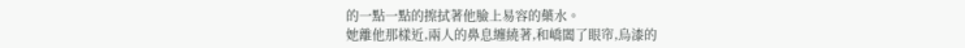的一點一點的擦拭著他臉上易容的藥水。
她離他那樣近,兩人的鼻息纏繞著,和嶠闔了眼帘,烏漆的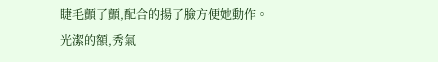睫毛顫了顫,配合的揚了臉方便她動作。
光潔的額,秀氣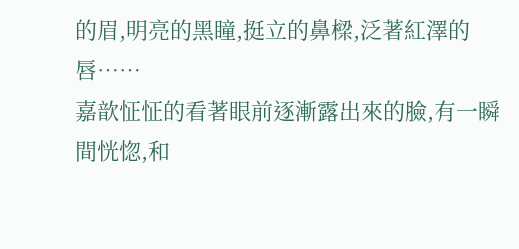的眉,明亮的黑瞳,挺立的鼻樑,泛著紅澤的唇……
嘉歆怔怔的看著眼前逐漸露出來的臉,有一瞬間恍惚,和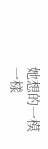她想的一模一樣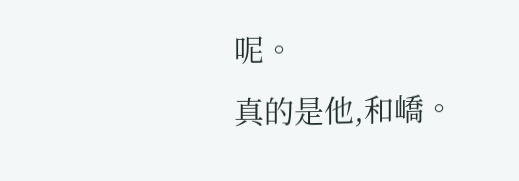呢。
真的是他,和嶠。